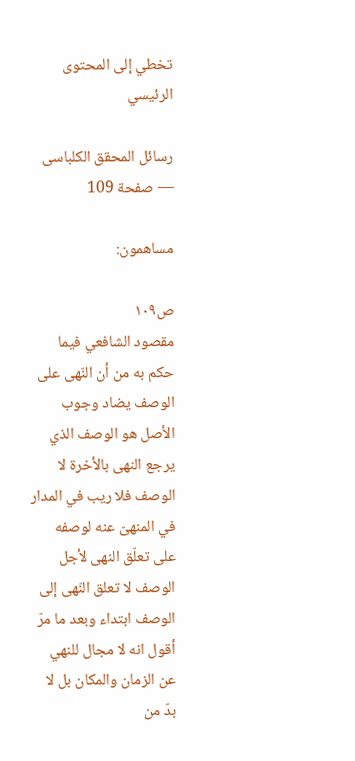تخطي إلى المحتوى الرئيسي

رسائل المحقق الكلباسى — صفحة 109

مساهمون:

ص١٠٩
مقصود الشافعي فيما حكم به من أن النّهى على الوصف يضاد وجوب الأصل هو الوصف الذي يرجع النهى بالأخرة لا الوصف فلا ريب في المدار في المنهىّ عنه لوصفه على تعلّق النهى لأجل الوصف لا تعلق النّهى إلى الوصف ابتداء وبعد ما مرّ أقول انه لا مجال للنهي عن الزمان والمكان بل لا بدّ من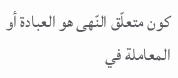كون متعلّق النّهى هو العبادة أو المعاملة في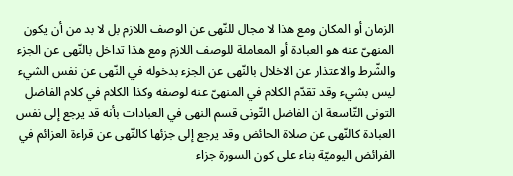الزمان أو المكان ومع هذا لا مجال للنّهى عن الوصف اللازم بل لا بد من أن يكون المنهىّ عنه هو العبادة أو المعاملة للوصف اللازم ومع هذا تداخل بالنّهى عن الجزء والشّرط والاعتذار عن الاخلال بالنّهى عن الجزء بدخوله في النّهى عن نفس الشيء ليس بشيء وقد تقدّم الكلام في المنهىّ عنه لوصفه وكذا الكلام في كلام الفاضل التونى التّاسعة ان الفاضل التّونى قسم النهى في العبادات بأنه قد يرجع إلى نفس العبادة كالنّهى عن صلاة الحائض وقد يرجع إلى جزئها كالنّهى عن قراءة العزائم في الفرائض اليوميّة بناء على كون السورة جزاء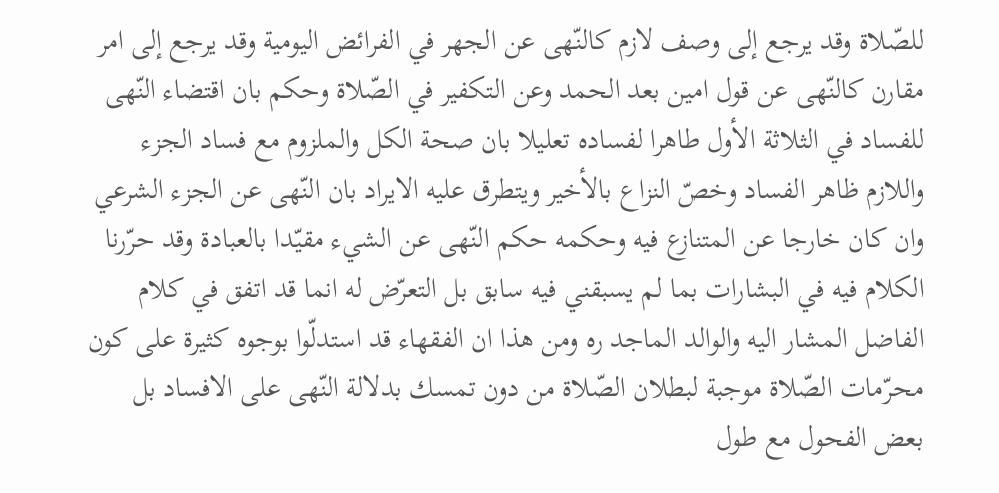للصّلاة وقد يرجع إلى وصف لازم كالنّهى عن الجهر في الفرائض اليومية وقد يرجع إلى امر مقارن كالنّهى عن قول امين بعد الحمد وعن التكفير في الصّلاة وحكم بان اقتضاء النّهى للفساد في الثلاثة الأول طاهرا لفساده تعليلا بان صحة الكل والملزوم مع فساد الجزء واللازم ظاهر الفساد وخصّ النزاع بالأخير ويتطرق عليه الايراد بان النّهى عن الجزء الشرعي وان كان خارجا عن المتنازع فيه وحكمه حكم النّهى عن الشيء مقيّدا بالعبادة وقد حرّرنا الكلام فيه في البشارات بما لم يسبقني فيه سابق بل التعرّض له انما قد اتفق في كلام الفاضل المشار اليه والوالد الماجد ره ومن هذا ان الفقهاء قد استدلّوا بوجوه كثيرة على كون محرّمات الصّلاة موجبة لبطلان الصّلاة من دون تمسك بدلالة النّهى على الافساد بل بعض الفحول مع طول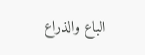الباع والذراع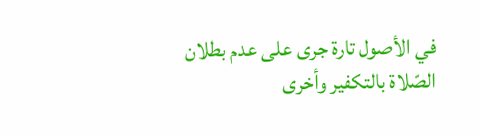في الأصول تارة جرى على عدم بطلان الصّلاة بالتكفير وأخرى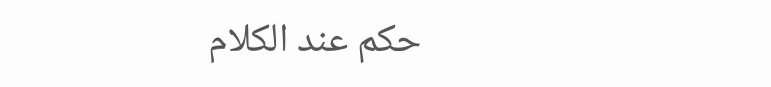حكم عند الكلام